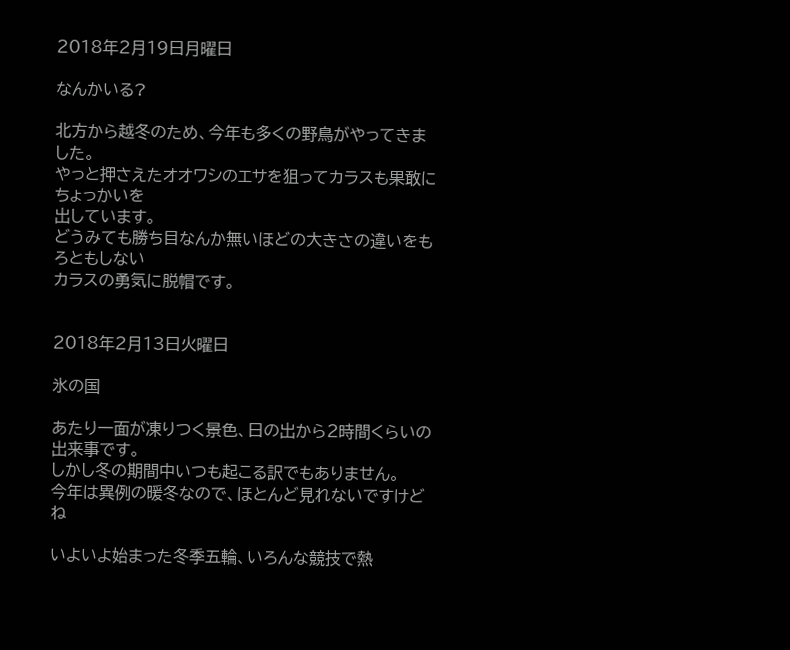2018年2月19日月曜日

なんかいる?

北方から越冬のため、今年も多くの野鳥がやってきました。
やっと押さえたオオワシのエサを狙ってカラスも果敢にちょっかいを
出しています。
どうみても勝ち目なんか無いほどの大きさの違いをもろともしない
カラスの勇気に脱帽です。


2018年2月13日火曜日

氷の国

あたり一面が凍りつく景色、日の出から2時間くらいの出来事です。
しかし冬の期間中いつも起こる訳でもありません。
今年は異例の暖冬なので、ほとんど見れないですけどね

いよいよ始まった冬季五輪、いろんな競技で熱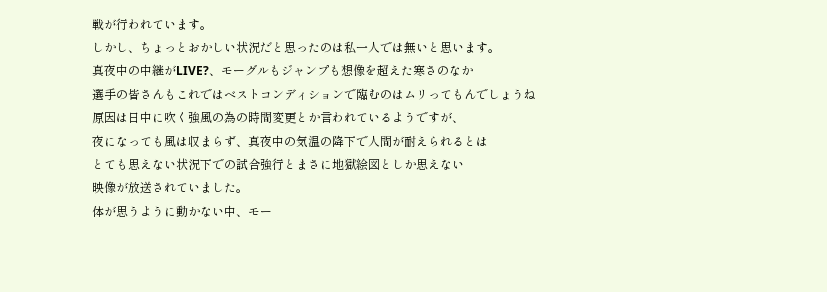戦が行われています。
しかし、ちょっとおかしい状況だと思ったのは私一人では無いと思います。
真夜中の中継がLIVE?、モーグルもジャンプも想像を超えた寒さのなか
選手の皆さんもこれではベストコンディションで臨むのはムリってもんでしょうね
原因は日中に吹く強風の為の時間変更とか言われているようですが、
夜になっても風は収まらず、真夜中の気温の降下で人間が耐えられるとは
とても思えない状況下での試合強行とまさに地獄絵図としか思えない
映像が放送されていました。
体が思うように動かない中、モー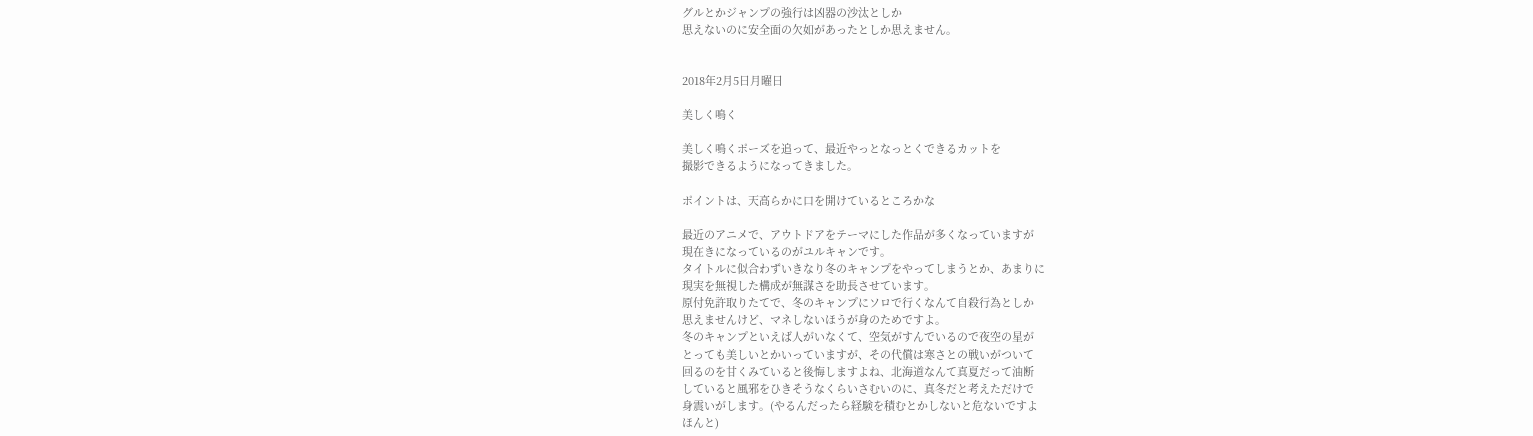グルとかジャンプの強行は凶器の沙汰としか
思えないのに安全面の欠如があったとしか思えません。


2018年2月5日月曜日

美しく鳴く

美しく鳴くポーズを追って、最近やっとなっとくできるカットを
撮影できるようになってきました。

ポイントは、天高らかに口を開けているところかな

最近のアニメで、アウトドアをテーマにした作品が多くなっていますが
現在きになっているのがユルキャンです。
タイトルに似合わずいきなり冬のキャンプをやってしまうとか、あまりに
現実を無視した構成が無謀さを助長させています。
原付免許取りたてで、冬のキャンプにソロで行くなんて自殺行為としか
思えませんけど、マネしないほうが身のためですよ。
冬のキャンプといえば人がいなくて、空気がすんでいるので夜空の星が
とっても美しいとかいっていますが、その代償は寒さとの戦いがついて
回るのを甘くみていると後悔しますよね、北海道なんて真夏だって油断
していると風邪をひきそうなくらいさむいのに、真冬だと考えただけで
身震いがします。(やるんだったら経験を積むとかしないと危ないですよ
ほんと)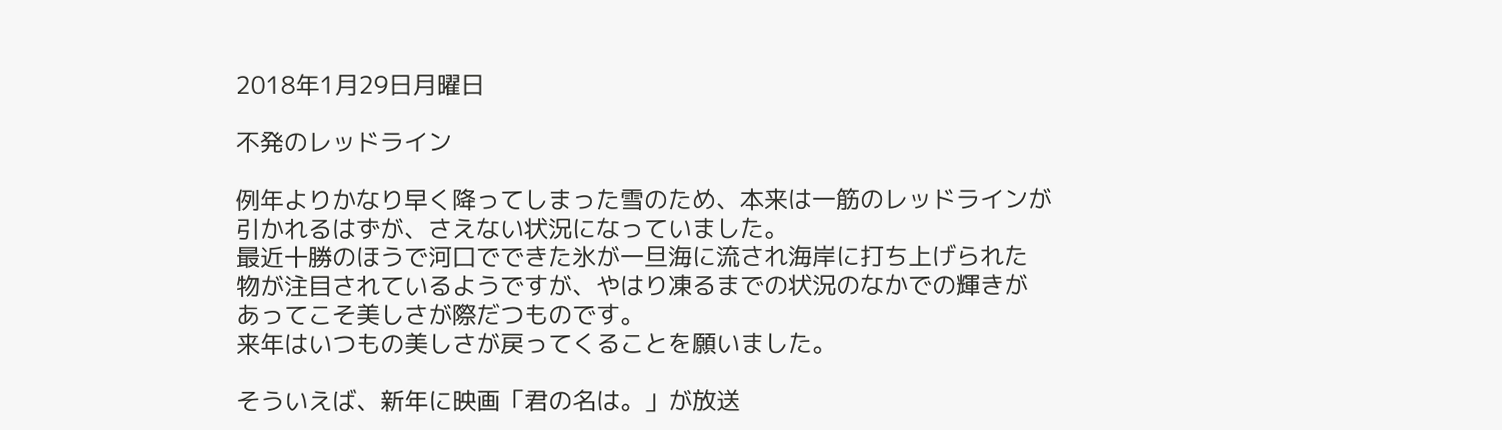2018年1月29日月曜日

不発のレッドライン

例年よりかなり早く降ってしまった雪のため、本来は一筋のレッドラインが
引かれるはずが、さえない状況になっていました。
最近十勝のほうで河口でできた氷が一旦海に流され海岸に打ち上げられた
物が注目されているようですが、やはり凍るまでの状況のなかでの輝きが
あってこそ美しさが際だつものです。
来年はいつもの美しさが戻ってくることを願いました。

そういえば、新年に映画「君の名は。」が放送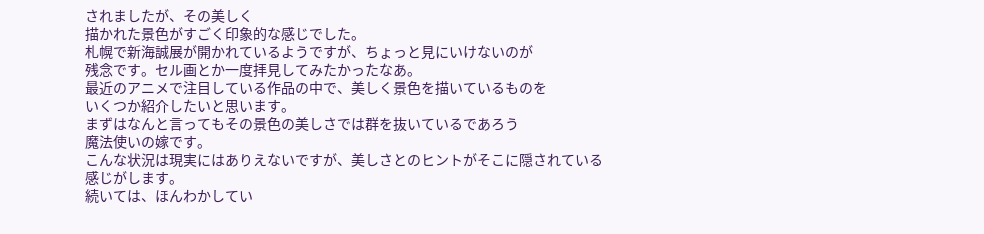されましたが、その美しく
描かれた景色がすごく印象的な感じでした。
札幌で新海誠展が開かれているようですが、ちょっと見にいけないのが
残念です。セル画とか一度拝見してみたかったなあ。
最近のアニメで注目している作品の中で、美しく景色を描いているものを
いくつか紹介したいと思います。
まずはなんと言ってもその景色の美しさでは群を抜いているであろう
魔法使いの嫁です。
こんな状況は現実にはありえないですが、美しさとのヒントがそこに隠されている
感じがします。
続いては、ほんわかしてい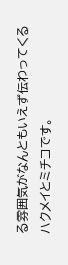る雰囲気がなんともいえず伝わってくる
ハクメイとミチコです。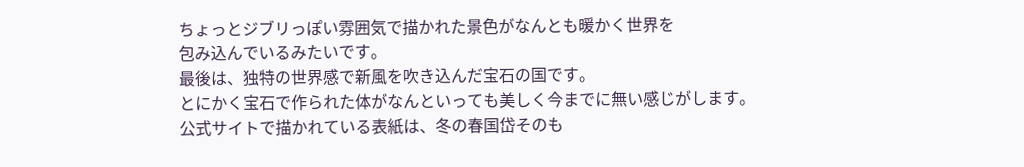ちょっとジブリっぽい雰囲気で描かれた景色がなんとも暖かく世界を
包み込んでいるみたいです。
最後は、独特の世界感で新風を吹き込んだ宝石の国です。
とにかく宝石で作られた体がなんといっても美しく今までに無い感じがします。
公式サイトで描かれている表紙は、冬の春国岱そのも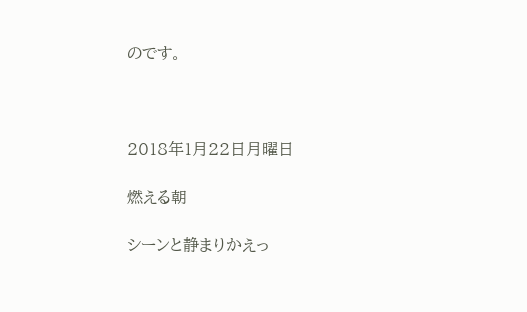のです。



2018年1月22日月曜日

燃える朝

シーンと静まりかえっ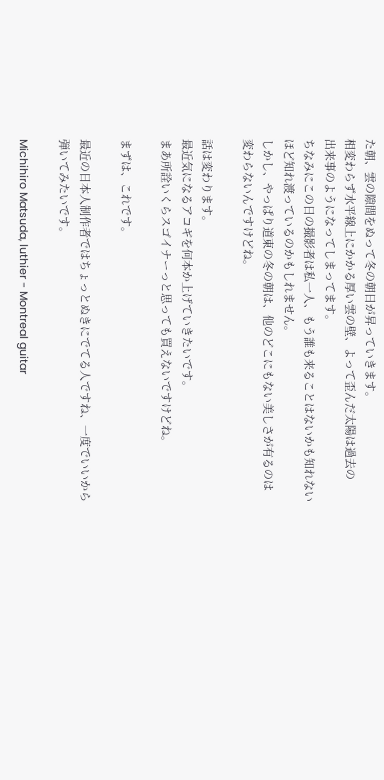た朝、雲の隙間をぬって冬の朝日が昇っていきます。
相変わらず水平線上にかかる厚い雲の壁、よって歪んだ太陽は過去の
出来事のようになってしまってます。
ちなみにこの日の撮影者は私一人、もう誰も来ることはないかも知れない
ほど知れ渡っているのかもしれません。
しかし、やっぱり道東の冬の朝は、他のどこにもない美しさが有るのは
変わらないんですけどね。

話は変わります。
最近気になるアコギを何本か上げていきたいです。
まあ所詮いくらスゴイナーっと思っても買えないですけどね。

まずは、これです。

最近の日本人制作者ではちょっとぬきにでてる人ですね、一度でいいから
弾いてみたいです。

Michihiro Matsuda, luthier - Montreal guitar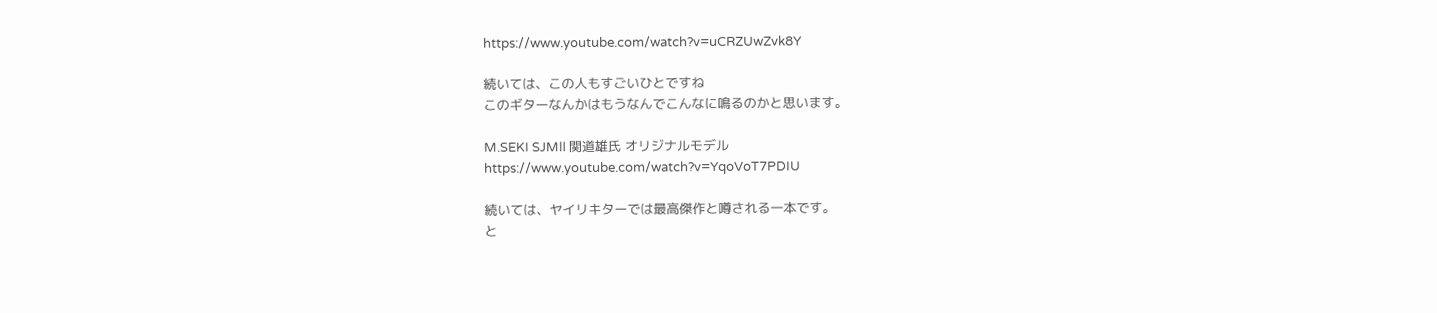https://www.youtube.com/watch?v=uCRZUwZvk8Y

続いては、この人もすごいひとですね
このギターなんかはもうなんでこんなに鳴るのかと思います。

M.SEKI SJMⅡ 関道雄氏 オリジナルモデル
https://www.youtube.com/watch?v=YqoVoT7PDIU

続いては、ヤイリキターでは最高傑作と噂される一本です。
と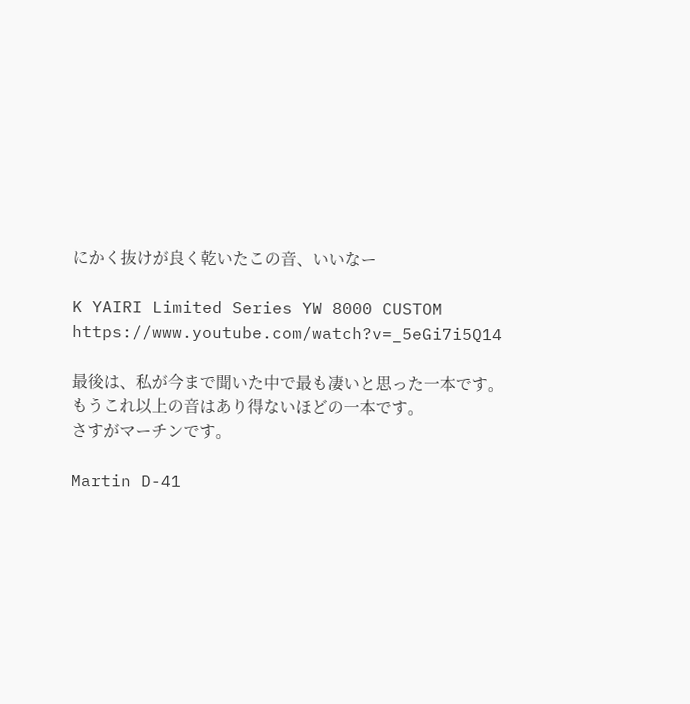にかく抜けが良く乾いたこの音、いいなー

K YAIRI Limited Series YW 8000 CUSTOM
https://www.youtube.com/watch?v=_5eGi7i5Q14

最後は、私が今まで聞いた中で最も凄いと思った一本です。
もうこれ以上の音はあり得ないほどの一本です。
さすがマーチンです。

Martin D-41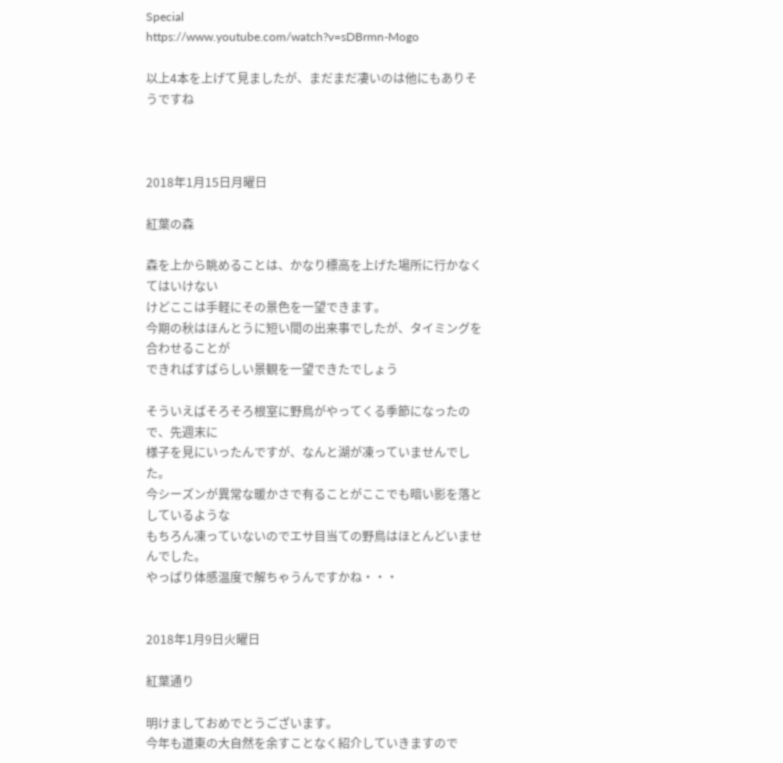Special
https://www.youtube.com/watch?v=sDBrmn-Mogo

以上4本を上げて見ましたが、まだまだ凄いのは他にもありそうですね



2018年1月15日月曜日

紅葉の森

森を上から眺めることは、かなり標高を上げた場所に行かなくてはいけない
けどここは手軽にその景色を一望できます。
今期の秋はほんとうに短い間の出来事でしたが、タイミングを合わせることが
できればすばらしい景観を一望できたでしょう

そういえばそろそろ根室に野鳥がやってくる季節になったので、先週末に
様子を見にいったんですが、なんと湖が凍っていませんでした。
今シーズンが異常な暖かさで有ることがここでも暗い影を落としているような
もちろん凍っていないのでエサ目当ての野鳥はほとんどいませんでした。
やっぱり体感温度で解ちゃうんですかね・・・


2018年1月9日火曜日

紅葉通り

明けましておめでとうございます。
今年も道東の大自然を余すことなく紹介していきますので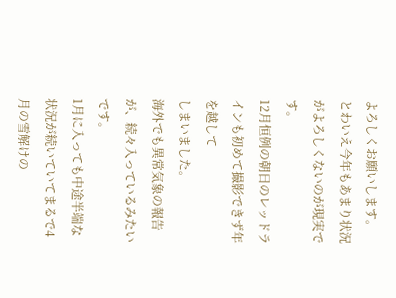よろしくお願いします。
とわいえ今年もあまり状況がよろしくないのが現実です。
12月恒例の朝日のレッドラインも初めて撮影できず年を越して
しまいました。
海外でも異常気象の報告が、続々入っているみたいです。
1月に入っても中途半端な状況が続いていてまるで4月の雪解けの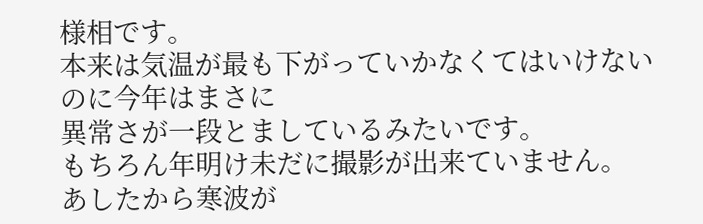様相です。
本来は気温が最も下がっていかなくてはいけないのに今年はまさに
異常さが一段とましているみたいです。
もちろん年明け未だに撮影が出来ていません。
あしたから寒波が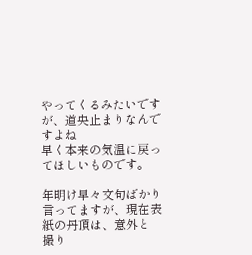やってくるみたいですが、道央止まりなんですよね
早く本来の気温に戻ってほしいものです。

年明け早々文句ばかり言ってますが、現在表紙の丹頂は、意外と
撮り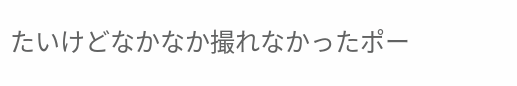たいけどなかなか撮れなかったポー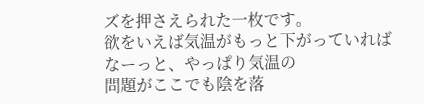ズを押さえられた一枚です。
欲をいえば気温がもっと下がっていればなーっと、やっぱり気温の
問題がここでも陰を落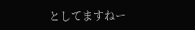としてますねー